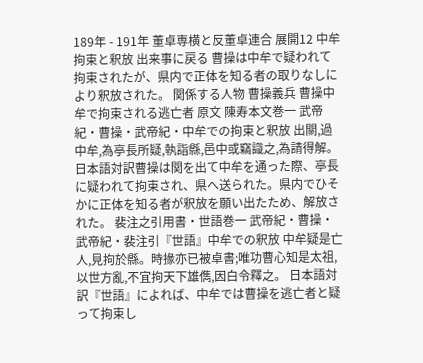189年 - 191年 董卓専横と反董卓連合 展開12 中牟拘束と釈放 出来事に戻る 曹操は中牟で疑われて拘束されたが、県内で正体を知る者の取りなしにより釈放された。 関係する人物 曹操義兵 曹操中牟で拘束される逃亡者 原文 陳寿本文巻一 武帝紀・曹操・武帝紀・中牟での拘束と釈放 出關,過中牟,為亭長所疑,執詣縣,邑中或竊識之,為請得解。 日本語対訳曹操は関を出て中牟を通った際、亭長に疑われて拘束され、県へ送られた。県内でひそかに正体を知る者が釈放を願い出たため、解放された。 裴注之引用書・世語巻一 武帝紀・曹操・武帝紀・裴注引『世語』中牟での釈放 中牟疑是亡人,見拘於縣。時掾亦已被卓書;唯功曹心知是太祖,以世方亂,不宜拘天下雄儁,因白令釋之。 日本語対訳『世語』によれば、中牟では曹操を逃亡者と疑って拘束し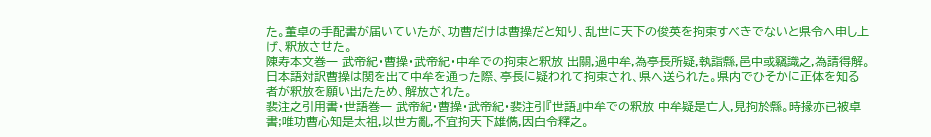た。董卓の手配書が届いていたが、功曹だけは曹操だと知り、乱世に天下の俊英を拘束すべきでないと県令へ申し上げ、釈放させた。
陳寿本文巻一 武帝紀・曹操・武帝紀・中牟での拘束と釈放 出關,過中牟,為亭長所疑,執詣縣,邑中或竊識之,為請得解。 日本語対訳曹操は関を出て中牟を通った際、亭長に疑われて拘束され、県へ送られた。県内でひそかに正体を知る者が釈放を願い出たため、解放された。
裴注之引用書・世語巻一 武帝紀・曹操・武帝紀・裴注引『世語』中牟での釈放 中牟疑是亡人,見拘於縣。時掾亦已被卓書;唯功曹心知是太祖,以世方亂,不宜拘天下雄儁,因白令釋之。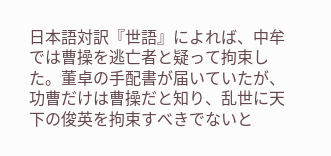日本語対訳『世語』によれば、中牟では曹操を逃亡者と疑って拘束した。董卓の手配書が届いていたが、功曹だけは曹操だと知り、乱世に天下の俊英を拘束すべきでないと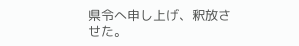県令へ申し上げ、釈放させた。